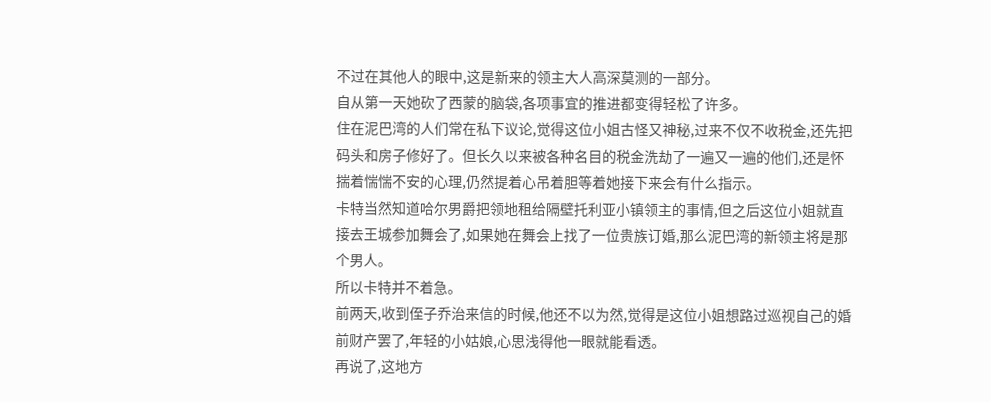不过在其他人的眼中,这是新来的领主大人高深莫测的一部分。
自从第一天她砍了西蒙的脑袋,各项事宜的推进都变得轻松了许多。
住在泥巴湾的人们常在私下议论,觉得这位小姐古怪又神秘,过来不仅不收税金,还先把码头和房子修好了。但长久以来被各种名目的税金洗劫了一遍又一遍的他们,还是怀揣着惴惴不安的心理,仍然提着心吊着胆等着她接下来会有什么指示。
卡特当然知道哈尔男爵把领地租给隔壁托利亚小镇领主的事情,但之后这位小姐就直接去王城参加舞会了,如果她在舞会上找了一位贵族订婚,那么泥巴湾的新领主将是那个男人。
所以卡特并不着急。
前两天,收到侄子乔治来信的时候,他还不以为然,觉得是这位小姐想路过巡视自己的婚前财产罢了,年轻的小姑娘,心思浅得他一眼就能看透。
再说了,这地方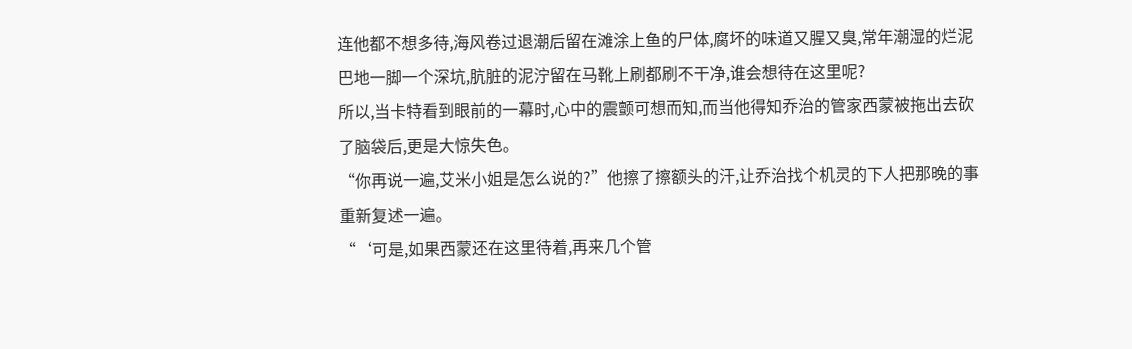连他都不想多待,海风卷过退潮后留在滩涂上鱼的尸体,腐坏的味道又腥又臭,常年潮湿的烂泥巴地一脚一个深坑,肮脏的泥泞留在马靴上刷都刷不干净,谁会想待在这里呢?
所以,当卡特看到眼前的一幕时,心中的震颤可想而知,而当他得知乔治的管家西蒙被拖出去砍了脑袋后,更是大惊失色。
“你再说一遍,艾米小姐是怎么说的?”他擦了擦额头的汗,让乔治找个机灵的下人把那晚的事重新复述一遍。
“‘可是,如果西蒙还在这里待着,再来几个管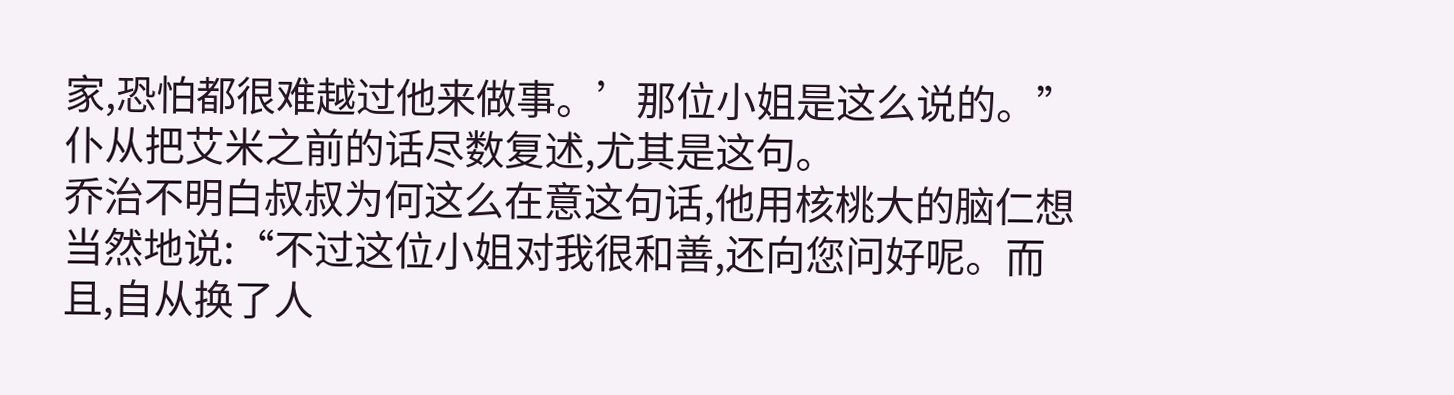家,恐怕都很难越过他来做事。’那位小姐是这么说的。”
仆从把艾米之前的话尽数复述,尤其是这句。
乔治不明白叔叔为何这么在意这句话,他用核桃大的脑仁想当然地说:“不过这位小姐对我很和善,还向您问好呢。而且,自从换了人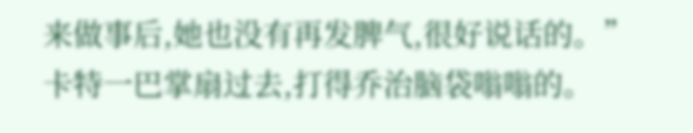来做事后,她也没有再发脾气,很好说话的。”
卡特一巴掌扇过去,打得乔治脑袋嗡嗡的。